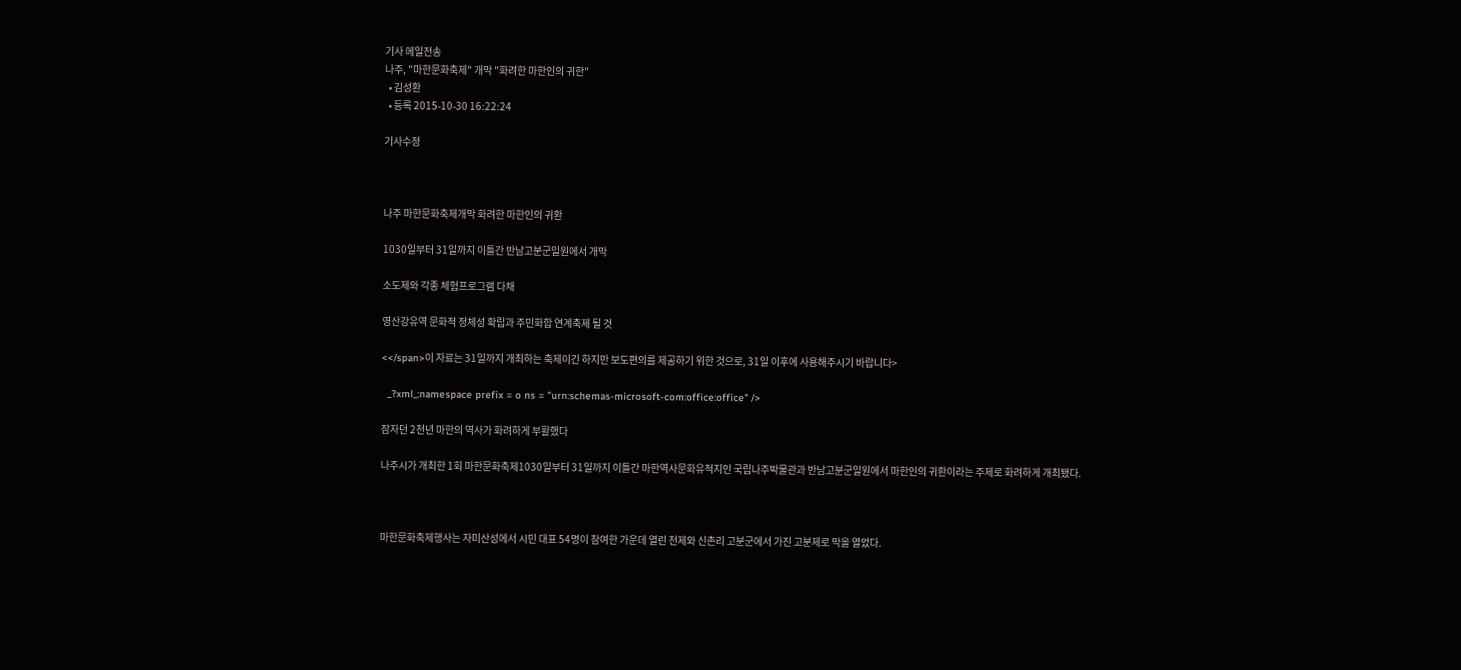기사 메일전송
나주, "마한문화축제" 개막 "화려한 마한인의 귀한"
  • 김성환
  • 등록 2015-10-30 16:22:24

기사수정



나주 마한문화축제개막 화려한 마한인의 귀환

1030일부터 31일까지 이틀간 반남고분군일원에서 개막

소도제와 각종 체험프로그램 다채

영산강유역 문화적 정체성 확립과 주민화합 연계축제 될 것

<</span>이 자료는 31일까지 개최하는 축제이긴 하지만 보도편의를 제공하기 위한 것으로, 31일 이후에 사용해주시기 바랍니다>

  _?xml_:namespace prefix = o ns = "urn:schemas-microsoft-com:office:office" />

잠자던 2천년 마한의 역사가 화려하게 부활했다

나주시가 개최한 1회 마한문화축제1030일부터 31일까지 이틀간 마한역사문화유적지인 국립나주박물관과 반남고분군일원에서 마한인의 귀환이라는 주제로 화려하게 개최됐다.



마한문화축제행사는 자미산성에서 시민 대표 54명이 참여한 가운데 열린 천제와 신촌리 고분군에서 가진 고분제로 막을 열었다.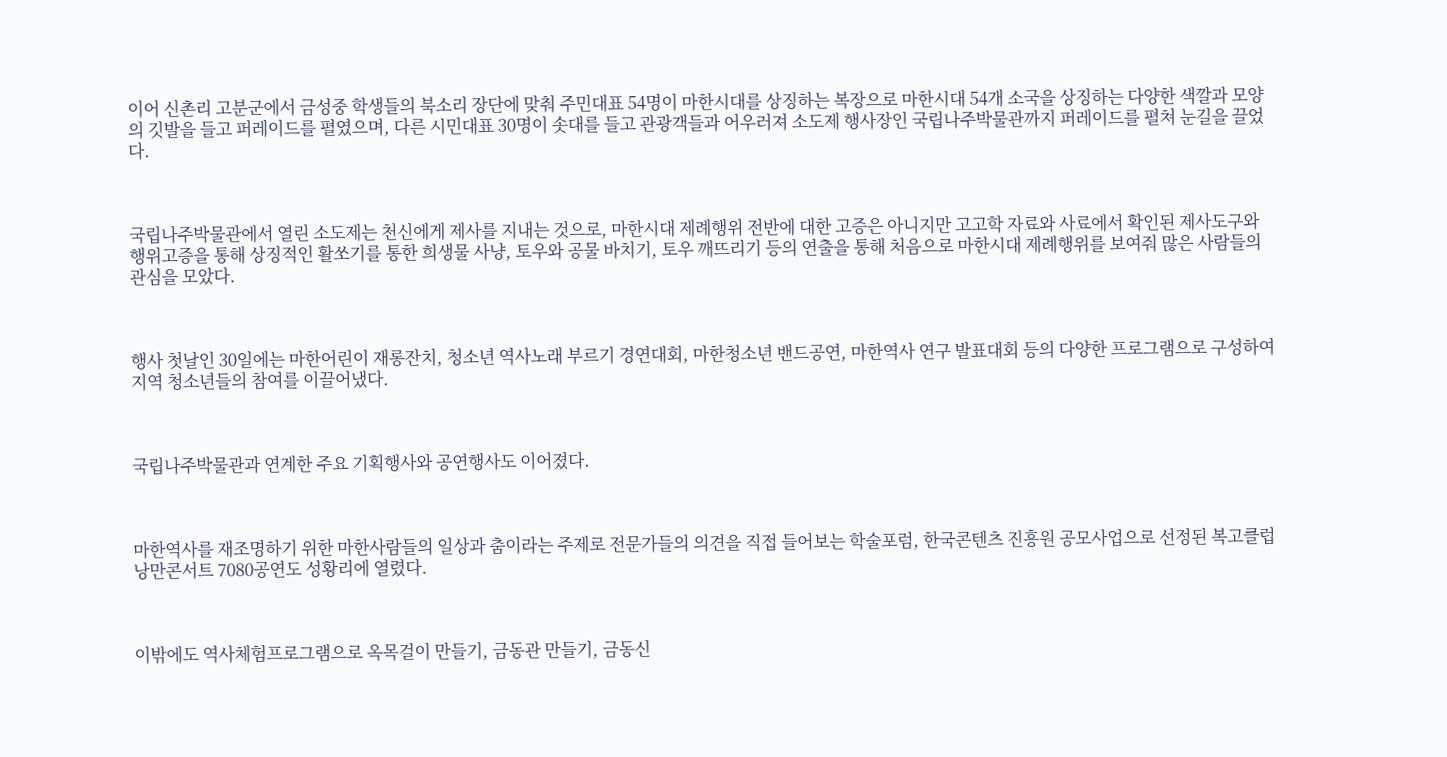이어 신촌리 고분군에서 금성중 학생들의 북소리 장단에 맞춰 주민대표 54명이 마한시대를 상징하는 복장으로 마한시대 54개 소국을 상징하는 다양한 색깔과 모양의 깃발을 들고 퍼레이드를 펼였으며, 다른 시민대표 30명이 솟대를 들고 관광객들과 어우러져 소도제 행사장인 국립나주박물관까지 퍼레이드를 펼쳐 눈길을 끌었다.



국립나주박물관에서 열린 소도제는 천신에게 제사를 지내는 것으로, 마한시대 제례행위 전반에 대한 고증은 아니지만 고고학 자료와 사료에서 확인된 제사도구와 행위고증을 통해 상징적인 활쏘기를 통한 희생물 사냥, 토우와 공물 바치기, 토우 깨뜨리기 등의 연출을 통해 처음으로 마한시대 제례행위를 보여줘 많은 사람들의 관심을 모았다.



행사 첫날인 30일에는 마한어린이 재롱잔치, 청소년 역사노래 부르기 경연대회, 마한청소년 밴드공연, 마한역사 연구 발표대회 등의 다양한 프로그램으로 구성하여 지역 청소년들의 참여를 이끌어냈다.



국립나주박물관과 연계한 주요 기획행사와 공연행사도 이어졌다.



마한역사를 재조명하기 위한 마한사람들의 일상과 춤이라는 주제로 전문가들의 의견을 직접 들어보는 학술포럼, 한국콘텐츠 진흥원 공모사업으로 선정된 복고클럽 낭만콘서트 7080공연도 성황리에 열렸다.



이밖에도 역사체험프로그램으로 옥목걸이 만들기, 금동관 만들기, 금동신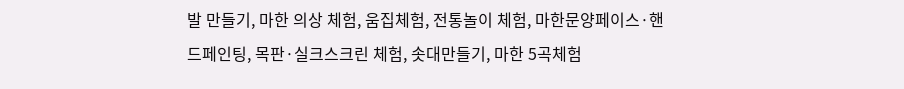발 만들기, 마한 의상 체험, 움집체험, 전통놀이 체험, 마한문양페이스·핸드페인팅, 목판·실크스크린 체험, 솟대만들기, 마한 5곡체험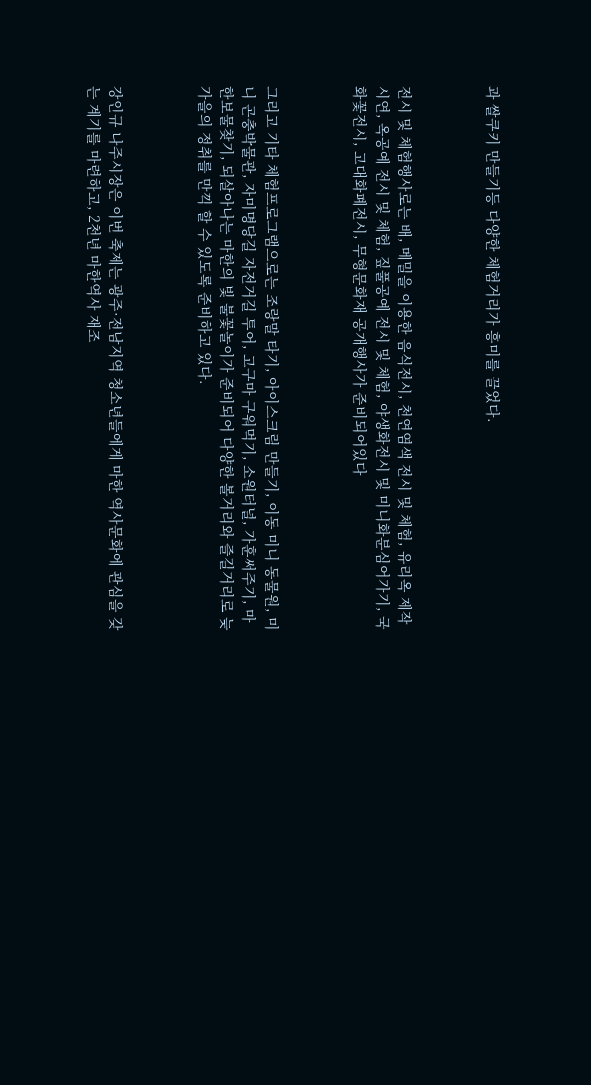과 쌀쿠키 만들기등 다양한 체험거리가 흥미를 끌었다.



전시 및 체험행사로는 배, 메밀을 이용한 음식전시, 천연염색 전시 및 체험, 유리옥 제작시연, 옥공예 전시 및 체험, 짚풀공예 전시 및 체험, 야생화전시 및 미니화분심어가기, 국화꽃전시, 고대화폐전시, 무형문화재 공개행사가 준비되어있다



그리고 기타 체험프로그램으로는 조랑말 타기, 아이스크림 만들기, 이동 미니 동물원, 미니 곤충박물관, 자미명당길 자전거길 투어, 고구마 구워먹기, 소원터널, 가훈써주기, 마한보물찾기, 되살아나는 마한의 빛 불꽃놀이가 준비되어 다양한 볼거리와 즐길거리로 늦가을의 정취를 만끽 할 수 있도록 준비하고 있다.



강인규 나주시장은 이번 축제는 광주·전남지역 청소년들에게 마한 역사문화에 관심을 갖는 계기를 마련하고, 2천년 마한역사 재조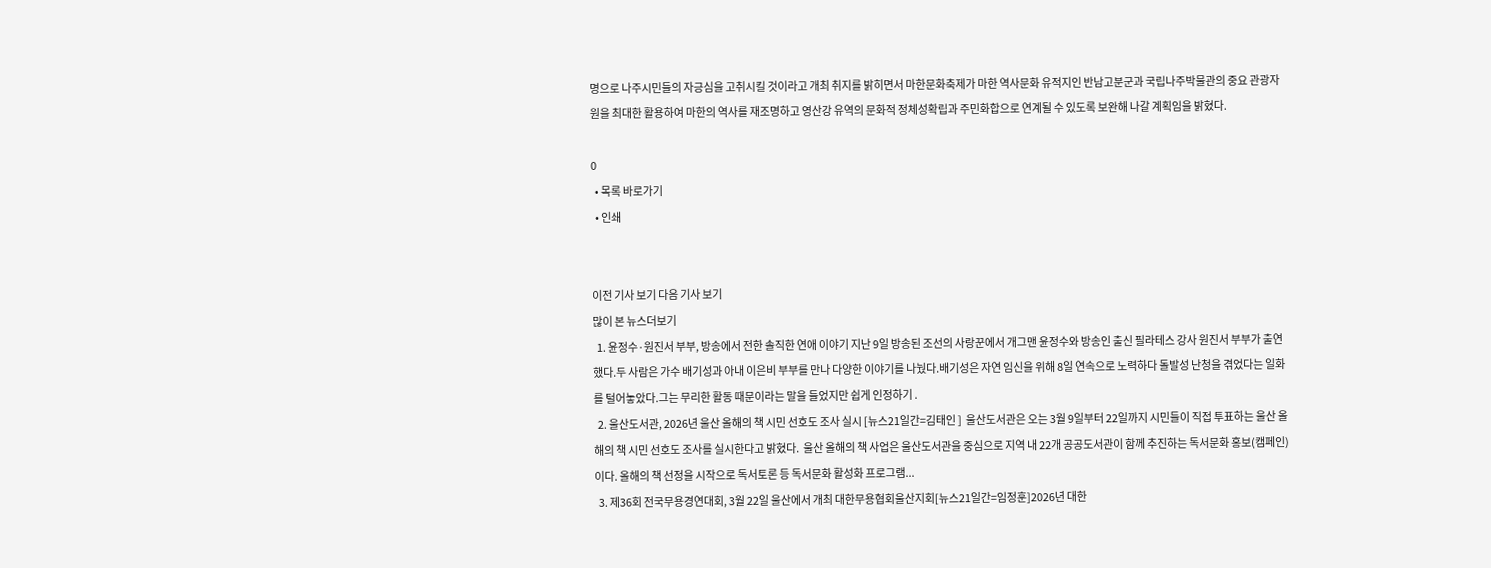명으로 나주시민들의 자긍심을 고취시킬 것이라고 개최 취지를 밝히면서 마한문화축제가 마한 역사문화 유적지인 반남고분군과 국립나주박물관의 중요 관광자원을 최대한 활용하여 마한의 역사를 재조명하고 영산강 유역의 문화적 정체성확립과 주민화합으로 연계될 수 있도록 보완해 나갈 계획임을 밝혔다.

0
  • 목록 바로가기
  • 인쇄


이전 기사 보기 다음 기사 보기
많이 본 뉴스더보기
  1. 윤정수·원진서 부부, 방송에서 전한 솔직한 연애 이야기 지난 9일 방송된 조선의 사랑꾼에서 개그맨 윤정수와 방송인 출신 필라테스 강사 원진서 부부가 출연했다.두 사람은 가수 배기성과 아내 이은비 부부를 만나 다양한 이야기를 나눴다.배기성은 자연 임신을 위해 8일 연속으로 노력하다 돌발성 난청을 겪었다는 일화를 털어놓았다.그는 무리한 활동 때문이라는 말을 들었지만 쉽게 인정하기 .
  2. 울산도서관, 2026년 울산 올해의 책 시민 선호도 조사 실시 [뉴스21일간=김태인 ]  울산도서관은 오는 3월 9일부터 22일까지 시민들이 직접 투표하는 울산 올해의 책 시민 선호도 조사를 실시한다고 밝혔다.  울산 올해의 책 사업은 울산도서관을 중심으로 지역 내 22개 공공도서관이 함께 추진하는 독서문화 홍보(캠페인)이다. 올해의 책 선정을 시작으로 독서토론 등 독서문화 활성화 프로그램...
  3. 제36회 전국무용경연대회, 3월 22일 울산에서 개최 대한무용협회울산지회[뉴스21일간=임정훈]2026년 대한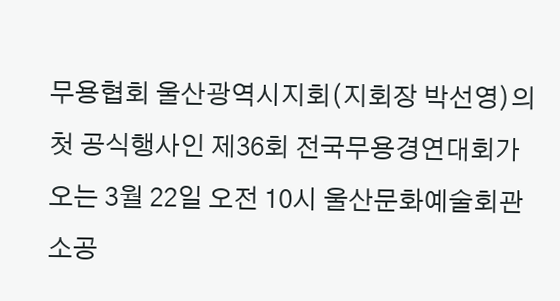무용협회 울산광역시지회(지회장 박선영)의 첫 공식행사인 제36회 전국무용경연대회가 오는 3월 22일 오전 10시 울산문화예술회관 소공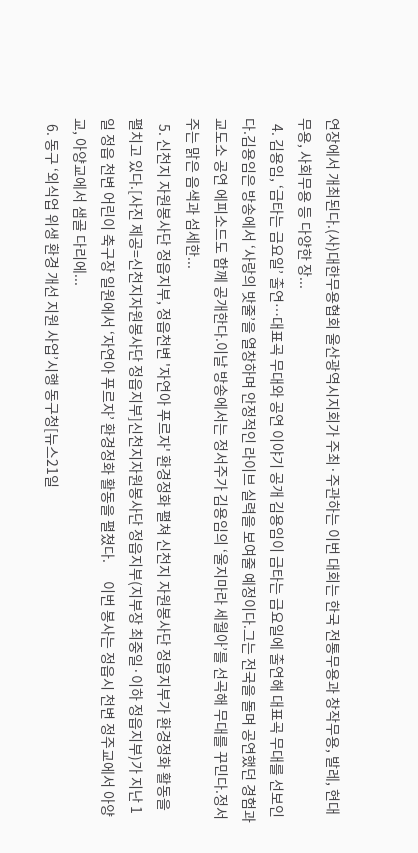연장에서 개최된다.(사)대한무용협회 울산광역시지회가 주최·주관하는 이번 대회는 한국 전통무용과 창작무용, 발레, 현대무용, 사회무용 등 다양한 장...
  4. 김용임, ‘금타는 금요일’ 출연…대표곡 무대와 공연 이야기 공개 김용임이 금타는 금요일에 출연해 대표곡 무대를 선보인다.김용임은 방송에서 ‘사랑의 밧줄’을 열창하며 안정적인 라이브 실력을 보여줄 예정이다.그는 전국을 돌며 공연했던 경험과 교도소 공연 에피소드도 함께 공개한다.이날 방송에서는 정서주가 김용임의 ‘울지마라 세월아’를 선곡해 무대를 꾸민다.정서주는 맑은 음색과 섬세한...
  5. 신천지 자원봉사단 정읍지부, 정읍천변 '자연아 푸르자' 환경정화 펼쳐 신천지 자원봉사단 정읍지부가 환경정화 활동을 펼치고 있다.[사진 제공=신천지자원봉사단 정읍지부]신천지자원봉사단 정읍지부(지부장 최중일·이하 정읍지부)가 지난 1일 정읍 천변 어린이 축구장 일원에서 ‘자연아 푸르자’ 환경정화 활동을 펼쳤다.      이번 봉사는 정읍시 천변 정주교에서 아양교, 아양교에서 샘골 다리에...
  6. 동구 ‘외식업 위생 환경 개선 지원 사업’시행 동구청[뉴스21일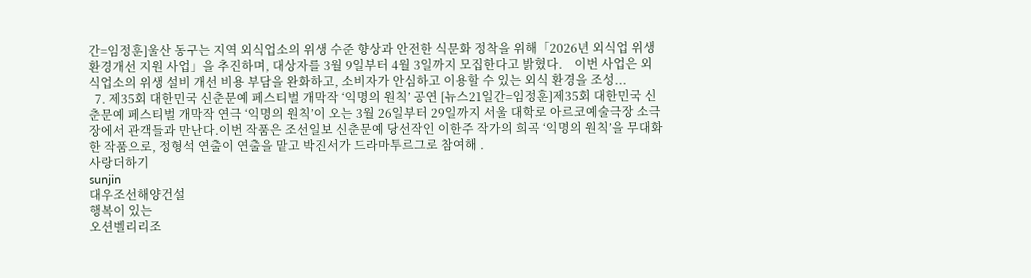간=임정훈]울산 동구는 지역 외식업소의 위생 수준 향상과 안전한 식문화 정착을 위해「2026년 외식업 위생환경개선 지원 사업」을 추진하며, 대상자를 3월 9일부터 4월 3일까지 모집한다고 밝혔다.    이번 사업은 외식업소의 위생 설비 개선 비용 부담을 완화하고, 소비자가 안심하고 이용할 수 있는 외식 환경을 조성...
  7. 제35회 대한민국 신춘문예 페스티벌 개막작 ‘익명의 원칙’ 공연 [뉴스21일간=임정훈]제35회 대한민국 신춘문예 페스티벌 개막작 연극 ‘익명의 원칙’이 오는 3월 26일부터 29일까지 서울 대학로 아르코예술극장 소극장에서 관객들과 만난다.이번 작품은 조선일보 신춘문예 당선작인 이한주 작가의 희곡 ‘익명의 원칙’을 무대화한 작품으로, 정형석 연출이 연출을 맡고 박진서가 드라마투르그로 참여해 .
사랑더하기
sunjin
대우조선해양건설
행복이 있는
오션벨리리조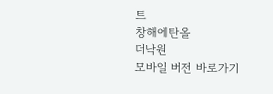트
창해에탄올
더낙원
모바일 버전 바로가기